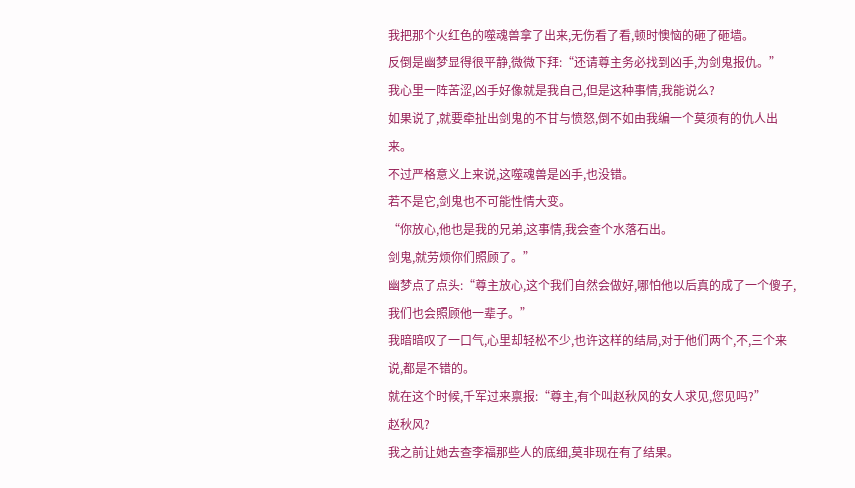我把那个火红色的噬魂兽拿了出来,无伤看了看,顿时懊恼的砸了砸墙。
反倒是幽梦显得很平静,微微下拜:“还请尊主务必找到凶手,为剑鬼报仇。”
我心里一阵苦涩,凶手好像就是我自己,但是这种事情,我能说么?
如果说了,就要牵扯出剑鬼的不甘与愤怒,倒不如由我编一个莫须有的仇人出来。
不过严格意义上来说,这噬魂兽是凶手,也没错。
若不是它,剑鬼也不可能性情大变。
“你放心,他也是我的兄弟,这事情,我会查个水落石出。
剑鬼,就劳烦你们照顾了。”
幽梦点了点头:“尊主放心,这个我们自然会做好,哪怕他以后真的成了一个傻子,我们也会照顾他一辈子。”
我暗暗叹了一口气,心里却轻松不少,也许这样的结局,对于他们两个,不,三个来说,都是不错的。
就在这个时候,千军过来禀报:“尊主,有个叫赵秋风的女人求见,您见吗?”
赵秋风?
我之前让她去查李福那些人的底细,莫非现在有了结果。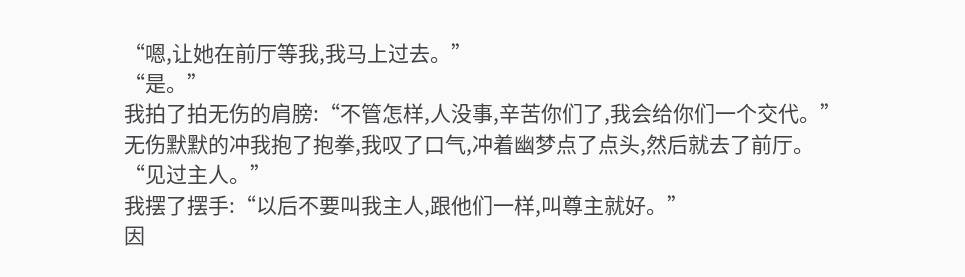“嗯,让她在前厅等我,我马上过去。”
“是。”
我拍了拍无伤的肩膀:“不管怎样,人没事,辛苦你们了,我会给你们一个交代。”
无伤默默的冲我抱了抱拳,我叹了口气,冲着幽梦点了点头,然后就去了前厅。
“见过主人。”
我摆了摆手:“以后不要叫我主人,跟他们一样,叫尊主就好。”
因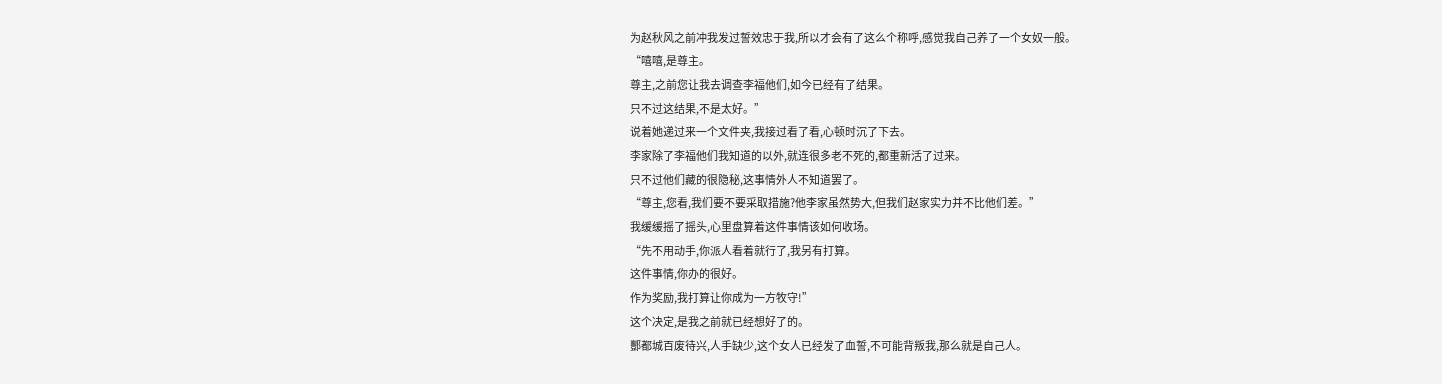为赵秋风之前冲我发过誓效忠于我,所以才会有了这么个称呼,感觉我自己养了一个女奴一般。
“嘻嘻,是尊主。
尊主,之前您让我去调查李福他们,如今已经有了结果。
只不过这结果,不是太好。”
说着她递过来一个文件夹,我接过看了看,心顿时沉了下去。
李家除了李福他们我知道的以外,就连很多老不死的,都重新活了过来。
只不过他们藏的很隐秘,这事情外人不知道罢了。
“尊主,您看,我们要不要采取措施?他李家虽然势大,但我们赵家实力并不比他们差。”
我缓缓摇了摇头,心里盘算着这件事情该如何收场。
“先不用动手,你派人看着就行了,我另有打算。
这件事情,你办的很好。
作为奖励,我打算让你成为一方牧守!”
这个决定,是我之前就已经想好了的。
酆都城百废待兴,人手缺少,这个女人已经发了血誓,不可能背叛我,那么就是自己人。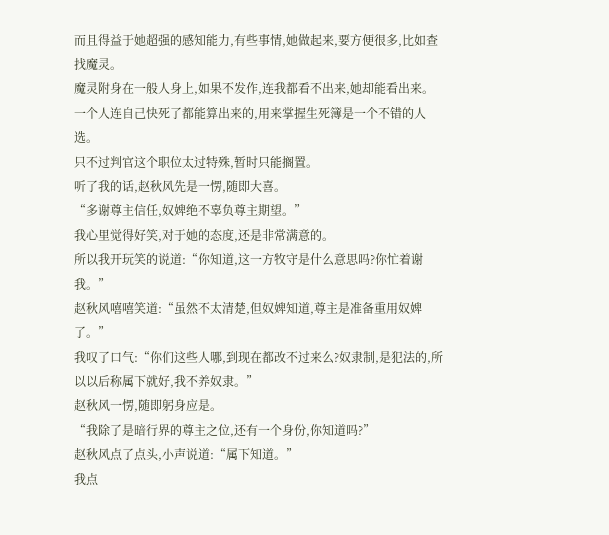而且得益于她超强的感知能力,有些事情,她做起来,要方便很多,比如查找魔灵。
魔灵附身在一般人身上,如果不发作,连我都看不出来,她却能看出来。
一个人连自己快死了都能算出来的,用来掌握生死簿是一个不错的人选。
只不过判官这个职位太过特殊,暂时只能搁置。
听了我的话,赵秋风先是一愣,随即大喜。
“多谢尊主信任,奴婢绝不辜负尊主期望。”
我心里觉得好笑,对于她的态度,还是非常满意的。
所以我开玩笑的说道:“你知道,这一方牧守是什么意思吗?你忙着谢我。”
赵秋风嘻嘻笑道:“虽然不太清楚,但奴婢知道,尊主是准备重用奴婢了。”
我叹了口气:“你们这些人哪,到现在都改不过来么?奴隶制,是犯法的,所以以后称属下就好,我不养奴隶。”
赵秋风一愣,随即躬身应是。
“我除了是暗行界的尊主之位,还有一个身份,你知道吗?”
赵秋风点了点头,小声说道:“属下知道。”
我点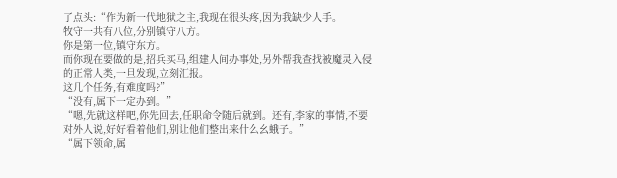了点头:“作为新一代地狱之主,我现在很头疼,因为我缺少人手。
牧守一共有八位,分别镇守八方。
你是第一位,镇守东方。
而你现在要做的是,招兵买马,组建人间办事处,另外帮我查找被魔灵入侵的正常人类,一旦发现,立刻汇报。
这几个任务,有难度吗?”
“没有,属下一定办到。”
“嗯,先就这样吧,你先回去,任职命令随后就到。还有,李家的事情,不要对外人说,好好看着他们,别让他们整出来什么幺蛾子。”
“属下领命,属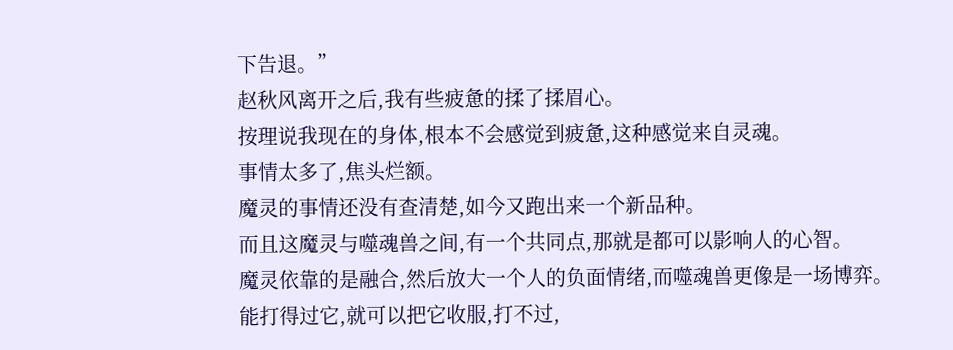下告退。”
赵秋风离开之后,我有些疲惫的揉了揉眉心。
按理说我现在的身体,根本不会感觉到疲惫,这种感觉来自灵魂。
事情太多了,焦头烂额。
魔灵的事情还没有查清楚,如今又跑出来一个新品种。
而且这魔灵与噬魂兽之间,有一个共同点,那就是都可以影响人的心智。
魔灵依靠的是融合,然后放大一个人的负面情绪,而噬魂兽更像是一场博弈。
能打得过它,就可以把它收服,打不过,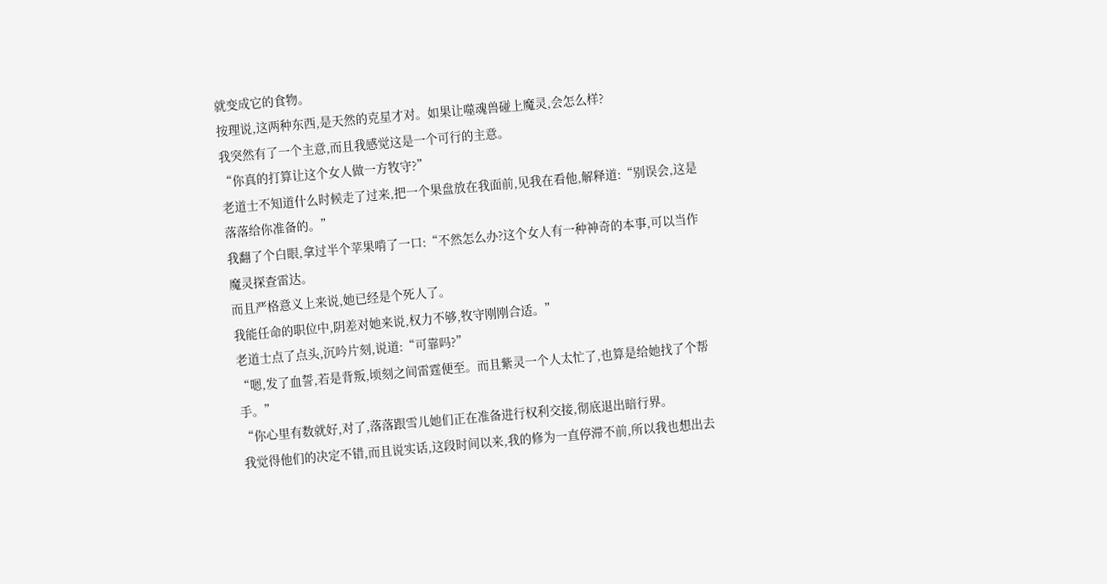就变成它的食物。
按理说,这两种东西,是天然的克星才对。如果让噬魂兽碰上魔灵,会怎么样?
我突然有了一个主意,而且我感觉这是一个可行的主意。
“你真的打算让这个女人做一方牧守?”
老道士不知道什么时候走了过来,把一个果盘放在我面前,见我在看他,解释道:“别误会,这是落落给你准备的。”
我翻了个白眼,拿过半个苹果啃了一口:“不然怎么办?这个女人有一种神奇的本事,可以当作魔灵探查雷达。
而且严格意义上来说,她已经是个死人了。
我能任命的职位中,阴差对她来说,权力不够,牧守刚刚合适。”
老道士点了点头,沉吟片刻,说道:“可靠吗?”
“嗯,发了血誓,若是背叛,顷刻之间雷霆便至。而且紫灵一个人太忙了,也算是给她找了个帮手。”
“你心里有数就好,对了,落落跟雪儿她们正在准备进行权利交接,彻底退出暗行界。
我觉得他们的决定不错,而且说实话,这段时间以来,我的修为一直停滞不前,所以我也想出去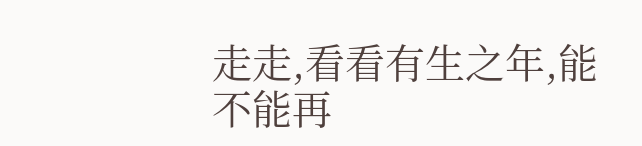走走,看看有生之年,能不能再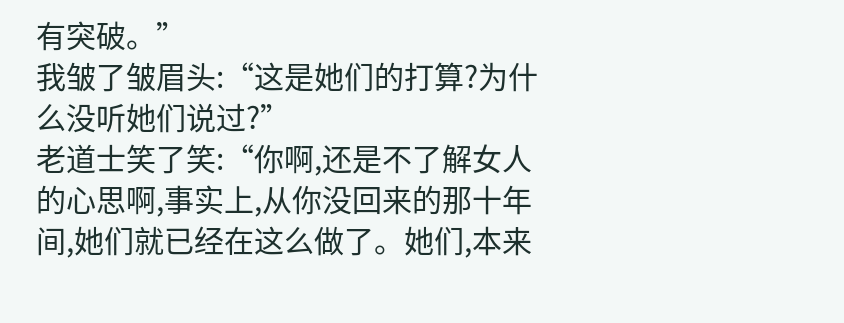有突破。”
我皱了皱眉头:“这是她们的打算?为什么没听她们说过?”
老道士笑了笑:“你啊,还是不了解女人的心思啊,事实上,从你没回来的那十年间,她们就已经在这么做了。她们,本来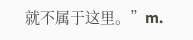就不属于这里。”m.